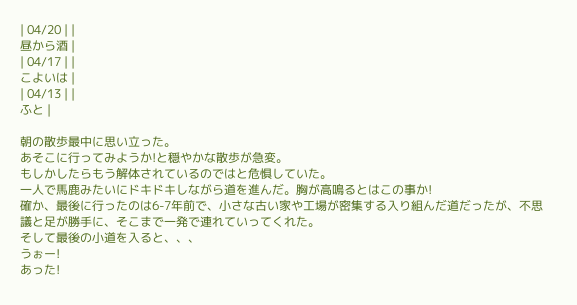| 04/20 | |
昼から酒 |
| 04/17 | |
こよいは |
| 04/13 | |
ふと |

朝の散歩最中に思い立った。
あそこに行ってみようか!と穏やかな散歩が急変。
もしかしたらもう解体されているのではと危惧していた。
一人で馬鹿みたいにドキドキしながら道を進んだ。胸が高鳴るとはこの事か!
確か、最後に行ったのは6-7年前で、小さな古い家や工場が密集する入り組んだ道だったが、不思議と足が勝手に、そこまで一発で連れていってくれた。
そして最後の小道を入ると、、、
うぉー!
あった!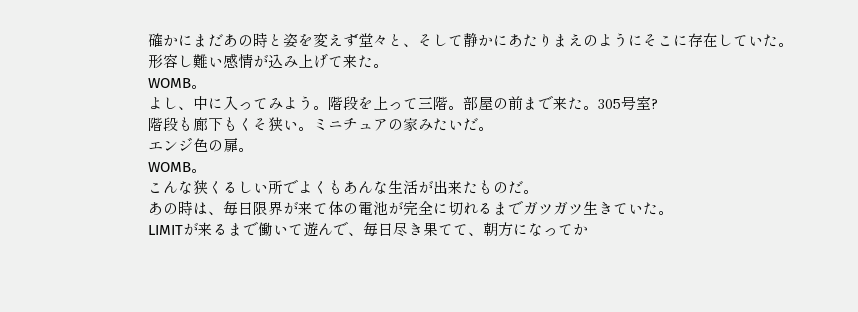確かにまだあの時と姿を変えず堂々と、そして静かにあたりまえのようにそこに存在していた。
形容し難い感情が込み上げて来た。
WOMB。
よし、中に入ってみよう。階段を上って三階。部屋の前まで来た。305号室?
階段も廊下もくそ狭い。ミニチュアの家みたいだ。
エンジ色の扉。
WOMB。
こんな狭くるしい所でよくもあんな生活が出来たものだ。
あの時は、毎日限界が来て体の電池が完全に切れるまでガツガツ生きていた。
LIMITが来るまで働いて遊んで、毎日尽き果てて、朝方になってか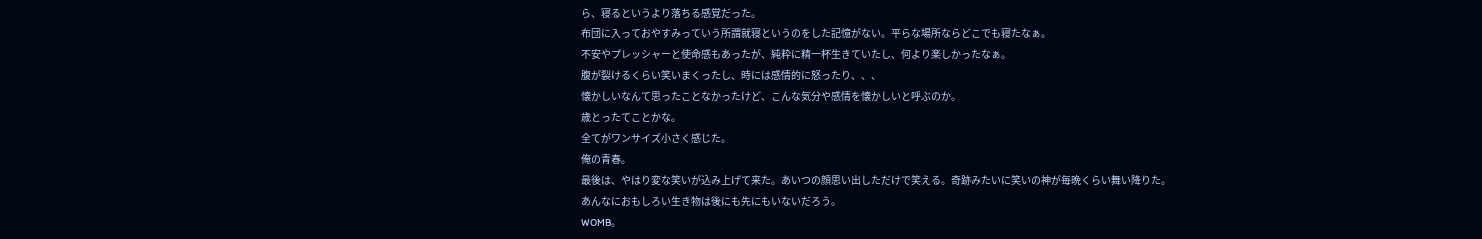ら、寝るというより落ちる感覚だった。
布団に入っておやすみっていう所謂就寝というのをした記憶がない。平らな場所ならどこでも寝たなぁ。
不安やプレッシャーと使命感もあったが、純粋に精一杯生きていたし、何より楽しかったなぁ。
腹が裂けるくらい笑いまくったし、時には感情的に怒ったり、、、
懐かしいなんて思ったことなかったけど、こんな気分や感情を懐かしいと呼ぶのか。
歳とったてことかな。
全てがワンサイズ小さく感じた。
俺の青春。
最後は、やはり変な笑いが込み上げて来た。あいつの顔思い出しただけで笑える。奇跡みたいに笑いの神が毎晩くらい舞い降りた。
あんなにおもしろい生き物は後にも先にもいないだろう。
WOMB。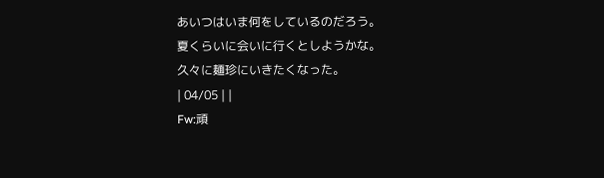あいつはいま何をしているのだろう。
夏くらいに会いに行くとしようかな。
久々に麺珍にいきたくなった。
| 04/05 | |
Fw:頑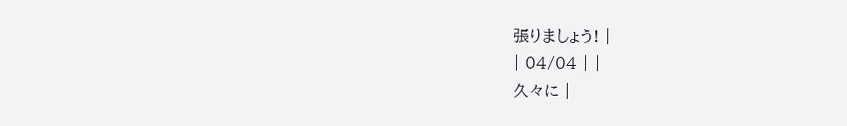張りましょう! |
| 04/04 | |
久々に |